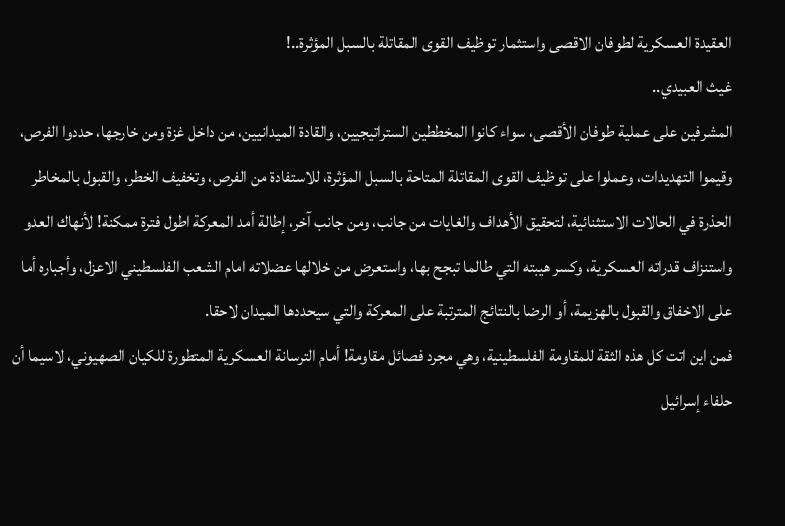العقيدة العسكرية لطوفان الاقصى واستثمار توظيف القوى المقاتلة بالسبل المؤثرة..!
غيث العبيدي..
المشرفين على عملية طوفان الأقصى، سواء كانوا المخططين الستراتيجيين، والقادة الميدانيين، من داخل غزة ومن خارجها، حددوا الفرص، وقيموا التهديدات، وعملوا على توظيف القوى المقاتلة المتاحة بالسبل المؤثرة، للاستفادة من الفرص، وتخفيف الخطر، والقبول بالمخاطر الحذرة في الحالات الاستثنائية، لتحقيق الأهداف والغايات من جانب، ومن جانب آخر، إطالة أمد المعركة اطول فترة ممكنة! لأنهاك العدو واستنزاف قدراته العسكرية، وكسر هيبته التي طالما تبجح بها، واستعرض من خلالها عضلاته امام الشعب الفلسطيني الاعزل، وأجباره أما على الاخفاق والقبول بالهزيمة، أو الرضا بالنتائج المترتبة على المعركة والتي سيحددها الميدان لاحقا.
فمن اين اتت كل هذه الثقة للمقاومة الفلسطينية، وهي مجرد فصائل مقاومة! أمام الترسانة العسكرية المتطورة للكيان الصهيوني، لاسيما أن حلفاء إسرائيل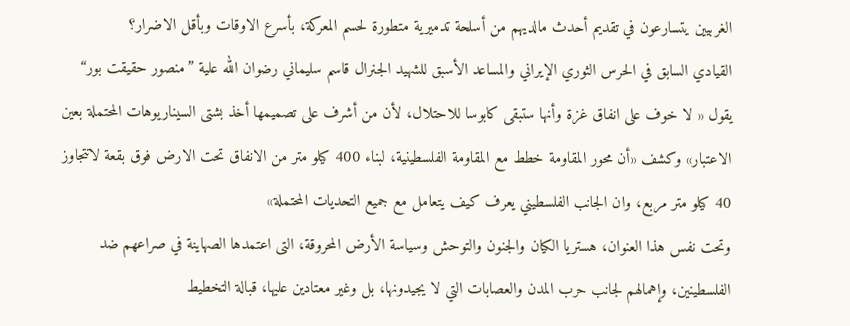الغربيين يتسارعون في تقديم أحدث مالديهم من أسلحة تدميرية متطورة لحسم المعركة، بأسرع الاوقات وبأقل الاضرار؟
القيادي السابق في الحرس الثوري الإيراني والمساعد الأسبق للشهيد الجنرال قاسم سليماني رضوان الله علية ”منصور حقيقت بور“ يقول « لا خوف على انفاق غزة وأنها ستبقى كابوسا للاحتلال، لأن من أشرف على تصميمها أخذ بشتى السيناريوهات المحتملة بعين الاعتبار» وكشف «أن محور المقاومة خطط مع المقاومة الفلسطينية، لبناء 400 كيلو متر من الانفاق تحت الارض فوق بقعة لاتتجاوز 40 كيلو متر مربع، وان الجانب الفلسطيني يعرف كيف يتعامل مع جميع التحديات المحتملة»
وتحت نفس هذا العنوان، هستريا الكيان والجنون والتوحش وسياسة الأرض المحروقة، التى اعتمدها الصهاينة في صراعهم ضد الفلسطينين، وإهمالهم لجانب حرب المدن والعصابات التي لا يجيدونها، بل وغير معتادين عليها، قبالة التخطيط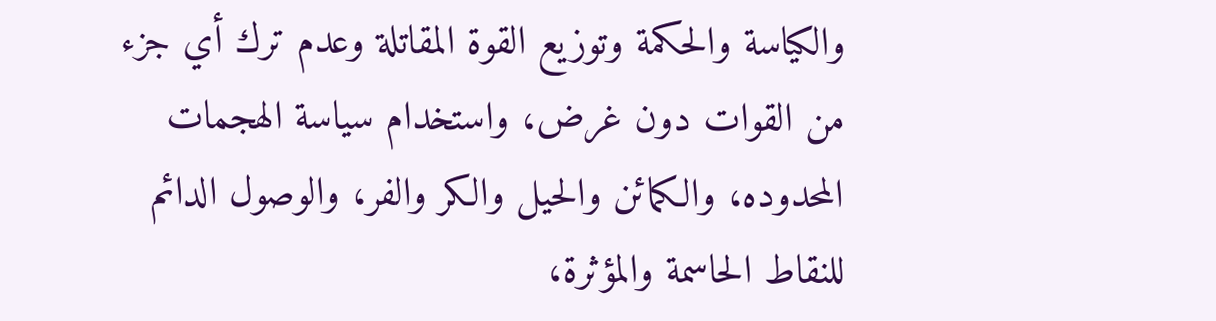والكياسة والحكمة وتوزيع القوة المقاتلة وعدم ترك أي جزء من القوات دون غرض، واستخدام سياسة الهجمات المحدوده، والكمائن والحيل والكر والفر، والوصول الدائم للنقاط الحاسمة والمؤثرة،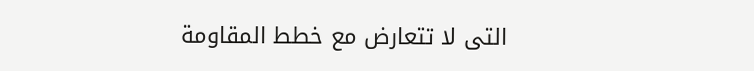التى لا تتعارض مع خطط المقاومة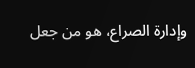وإدارة الصراع، هو من جعل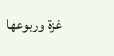غزة وربوعها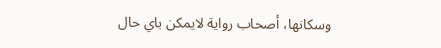وسكانها، أصحاب رواية لايمكن باي حال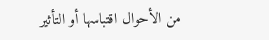من الأحوال اقتباسها أو التأثير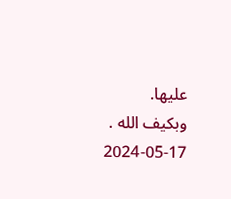عليها.
وبكيف الله .
2024-05-17